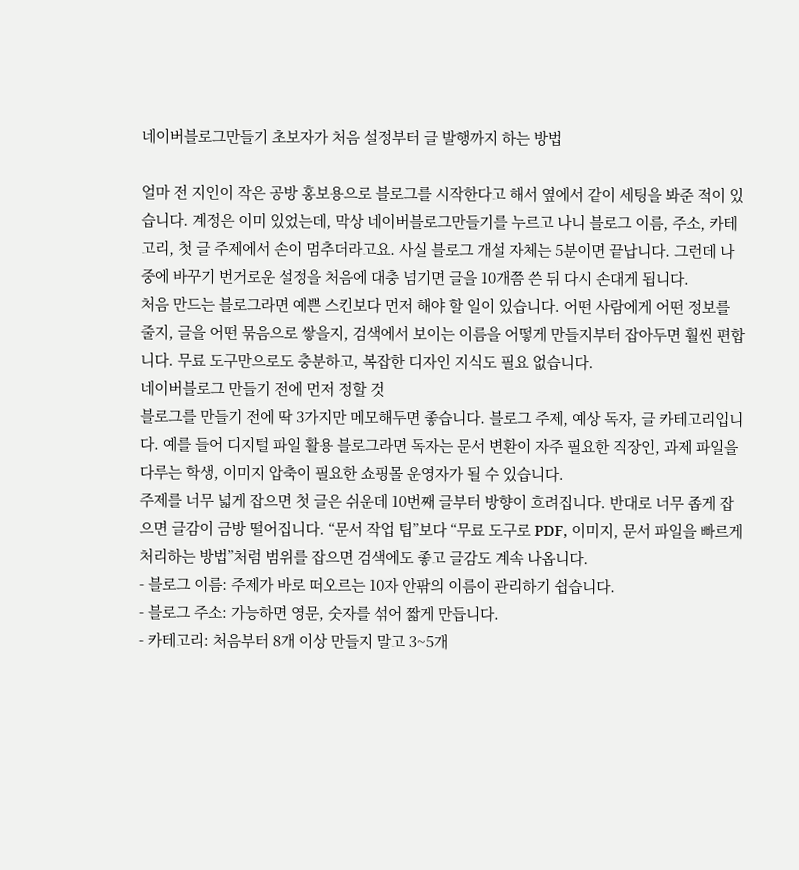네이버블로그만들기 초보자가 처음 설정부터 글 발행까지 하는 방법

얼마 전 지인이 작은 공방 홍보용으로 블로그를 시작한다고 해서 옆에서 같이 세팅을 봐준 적이 있습니다. 계정은 이미 있었는데, 막상 네이버블로그만들기를 누르고 나니 블로그 이름, 주소, 카테고리, 첫 글 주제에서 손이 멈추더라고요. 사실 블로그 개설 자체는 5분이면 끝납니다. 그런데 나중에 바꾸기 번거로운 설정을 처음에 대충 넘기면 글을 10개쯤 쓴 뒤 다시 손대게 됩니다.
처음 만드는 블로그라면 예쁜 스킨보다 먼저 해야 할 일이 있습니다. 어떤 사람에게 어떤 정보를 줄지, 글을 어떤 묶음으로 쌓을지, 검색에서 보이는 이름을 어떻게 만들지부터 잡아두면 훨씬 편합니다. 무료 도구만으로도 충분하고, 복잡한 디자인 지식도 필요 없습니다.
네이버블로그 만들기 전에 먼저 정할 것
블로그를 만들기 전에 딱 3가지만 메모해두면 좋습니다. 블로그 주제, 예상 독자, 글 카테고리입니다. 예를 들어 디지털 파일 활용 블로그라면 독자는 문서 변환이 자주 필요한 직장인, 과제 파일을 다루는 학생, 이미지 압축이 필요한 쇼핑몰 운영자가 될 수 있습니다.
주제를 너무 넓게 잡으면 첫 글은 쉬운데 10번째 글부터 방향이 흐려집니다. 반대로 너무 좁게 잡으면 글감이 금방 떨어집니다. “문서 작업 팁”보다 “무료 도구로 PDF, 이미지, 문서 파일을 빠르게 처리하는 방법”처럼 범위를 잡으면 검색에도 좋고 글감도 계속 나옵니다.
- 블로그 이름: 주제가 바로 떠오르는 10자 안팎의 이름이 관리하기 쉽습니다.
- 블로그 주소: 가능하면 영문, 숫자를 섞어 짧게 만듭니다.
- 카테고리: 처음부터 8개 이상 만들지 말고 3~5개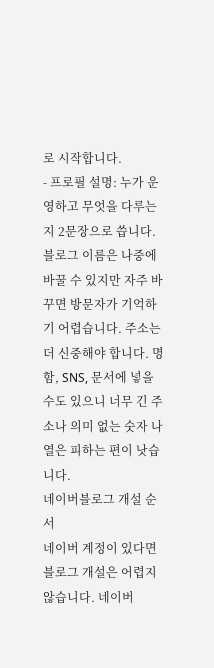로 시작합니다.
- 프로필 설명: 누가 운영하고 무엇을 다루는지 2문장으로 씁니다.
블로그 이름은 나중에 바꿀 수 있지만 자주 바꾸면 방문자가 기억하기 어렵습니다. 주소는 더 신중해야 합니다. 명함, SNS, 문서에 넣을 수도 있으니 너무 긴 주소나 의미 없는 숫자 나열은 피하는 편이 낫습니다.
네이버블로그 개설 순서
네이버 계정이 있다면 블로그 개설은 어렵지 않습니다. 네이버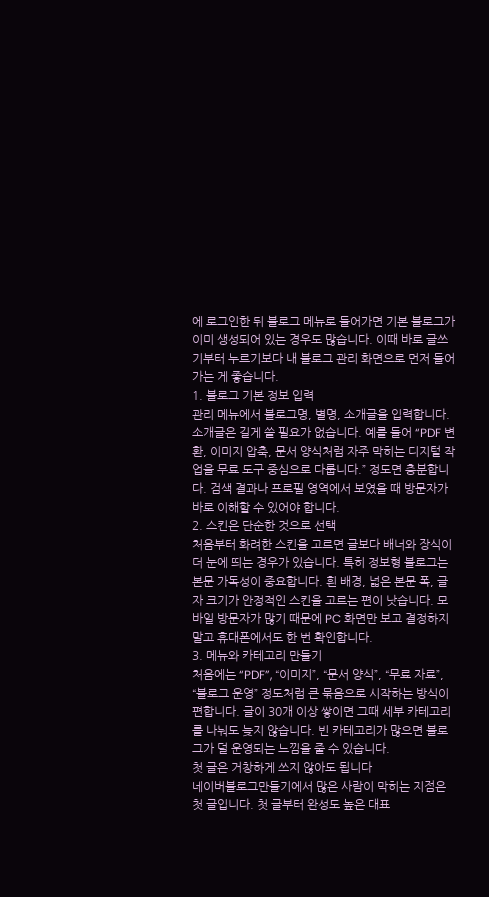에 로그인한 뒤 블로그 메뉴로 들어가면 기본 블로그가 이미 생성되어 있는 경우도 많습니다. 이때 바로 글쓰기부터 누르기보다 내 블로그 관리 화면으로 먼저 들어가는 게 좋습니다.
1. 블로그 기본 정보 입력
관리 메뉴에서 블로그명, 별명, 소개글을 입력합니다. 소개글은 길게 쓸 필요가 없습니다. 예를 들어 “PDF 변환, 이미지 압축, 문서 양식처럼 자주 막히는 디지털 작업을 무료 도구 중심으로 다룹니다.” 정도면 충분합니다. 검색 결과나 프로필 영역에서 보였을 때 방문자가 바로 이해할 수 있어야 합니다.
2. 스킨은 단순한 것으로 선택
처음부터 화려한 스킨을 고르면 글보다 배너와 장식이 더 눈에 띄는 경우가 있습니다. 특히 정보형 블로그는 본문 가독성이 중요합니다. 흰 배경, 넓은 본문 폭, 글자 크기가 안정적인 스킨을 고르는 편이 낫습니다. 모바일 방문자가 많기 때문에 PC 화면만 보고 결정하지 말고 휴대폰에서도 한 번 확인합니다.
3. 메뉴와 카테고리 만들기
처음에는 “PDF”, “이미지”, “문서 양식”, “무료 자료”, “블로그 운영” 정도처럼 큰 묶음으로 시작하는 방식이 편합니다. 글이 30개 이상 쌓이면 그때 세부 카테고리를 나눠도 늦지 않습니다. 빈 카테고리가 많으면 블로그가 덜 운영되는 느낌을 줄 수 있습니다.
첫 글은 거창하게 쓰지 않아도 됩니다
네이버블로그만들기에서 많은 사람이 막히는 지점은 첫 글입니다. 첫 글부터 완성도 높은 대표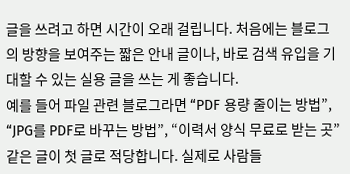글을 쓰려고 하면 시간이 오래 걸립니다. 처음에는 블로그의 방향을 보여주는 짧은 안내 글이나, 바로 검색 유입을 기대할 수 있는 실용 글을 쓰는 게 좋습니다.
예를 들어 파일 관련 블로그라면 “PDF 용량 줄이는 방법”, “JPG를 PDF로 바꾸는 방법”, “이력서 양식 무료로 받는 곳” 같은 글이 첫 글로 적당합니다. 실제로 사람들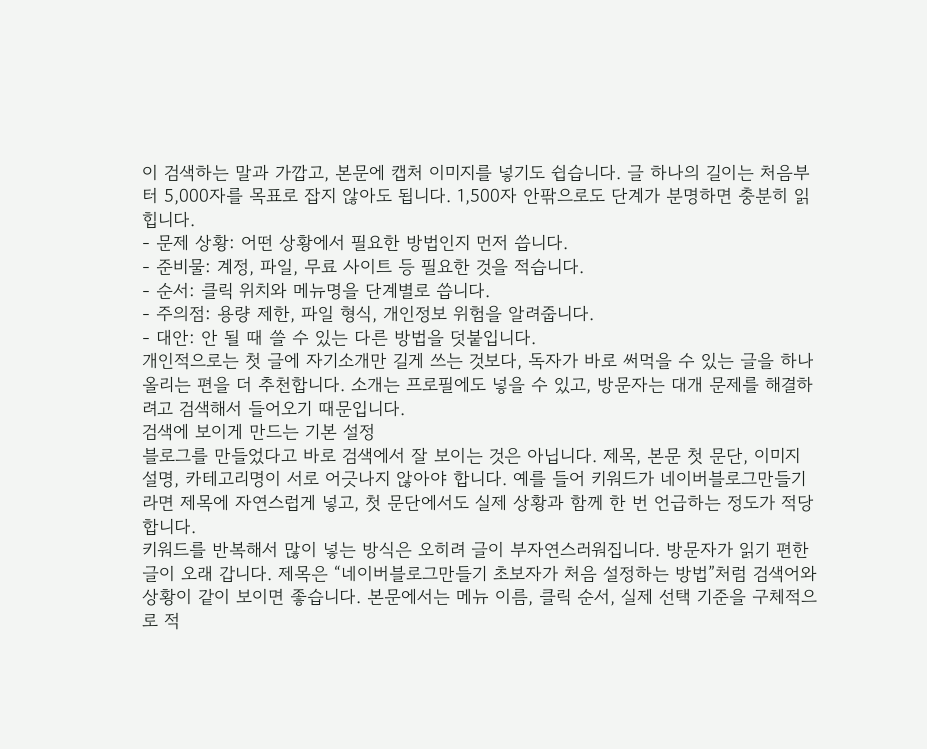이 검색하는 말과 가깝고, 본문에 캡처 이미지를 넣기도 쉽습니다. 글 하나의 길이는 처음부터 5,000자를 목표로 잡지 않아도 됩니다. 1,500자 안팎으로도 단계가 분명하면 충분히 읽힙니다.
- 문제 상황: 어떤 상황에서 필요한 방법인지 먼저 씁니다.
- 준비물: 계정, 파일, 무료 사이트 등 필요한 것을 적습니다.
- 순서: 클릭 위치와 메뉴명을 단계별로 씁니다.
- 주의점: 용량 제한, 파일 형식, 개인정보 위험을 알려줍니다.
- 대안: 안 될 때 쓸 수 있는 다른 방법을 덧붙입니다.
개인적으로는 첫 글에 자기소개만 길게 쓰는 것보다, 독자가 바로 써먹을 수 있는 글을 하나 올리는 편을 더 추천합니다. 소개는 프로필에도 넣을 수 있고, 방문자는 대개 문제를 해결하려고 검색해서 들어오기 때문입니다.
검색에 보이게 만드는 기본 설정
블로그를 만들었다고 바로 검색에서 잘 보이는 것은 아닙니다. 제목, 본문 첫 문단, 이미지 설명, 카테고리명이 서로 어긋나지 않아야 합니다. 예를 들어 키워드가 네이버블로그만들기라면 제목에 자연스럽게 넣고, 첫 문단에서도 실제 상황과 함께 한 번 언급하는 정도가 적당합니다.
키워드를 반복해서 많이 넣는 방식은 오히려 글이 부자연스러워집니다. 방문자가 읽기 편한 글이 오래 갑니다. 제목은 “네이버블로그만들기 초보자가 처음 설정하는 방법”처럼 검색어와 상황이 같이 보이면 좋습니다. 본문에서는 메뉴 이름, 클릭 순서, 실제 선택 기준을 구체적으로 적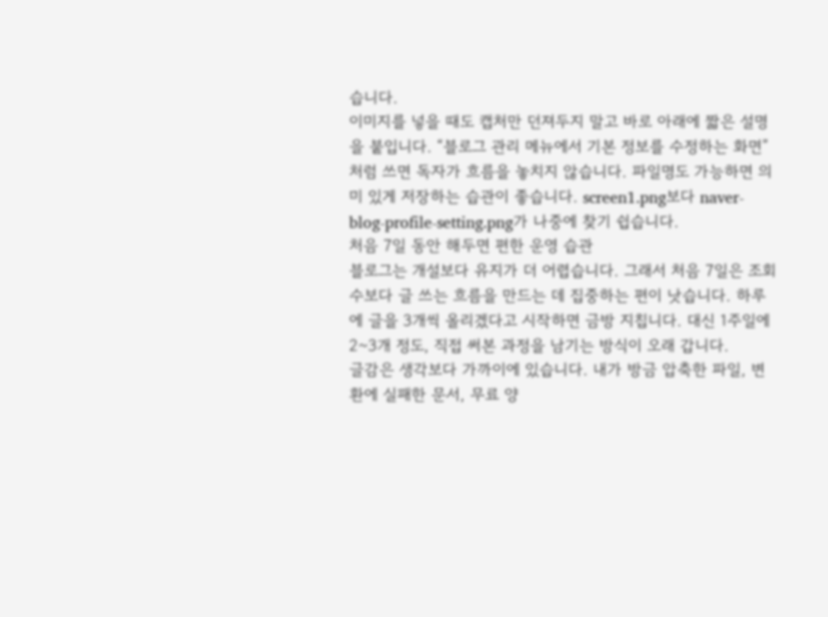습니다.
이미지를 넣을 때도 캡처만 던져두지 말고 바로 아래에 짧은 설명을 붙입니다. “블로그 관리 메뉴에서 기본 정보를 수정하는 화면”처럼 쓰면 독자가 흐름을 놓치지 않습니다. 파일명도 가능하면 의미 있게 저장하는 습관이 좋습니다. screen1.png보다 naver-blog-profile-setting.png가 나중에 찾기 쉽습니다.
처음 7일 동안 해두면 편한 운영 습관
블로그는 개설보다 유지가 더 어렵습니다. 그래서 처음 7일은 조회수보다 글 쓰는 흐름을 만드는 데 집중하는 편이 낫습니다. 하루에 글을 3개씩 올리겠다고 시작하면 금방 지칩니다. 대신 1주일에 2~3개 정도, 직접 써본 과정을 남기는 방식이 오래 갑니다.
글감은 생각보다 가까이에 있습니다. 내가 방금 압축한 파일, 변환에 실패한 문서, 무료 양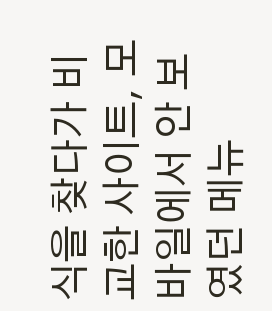식을 찾다가 비교한 사이트, 모바일에서 안 보였던 메뉴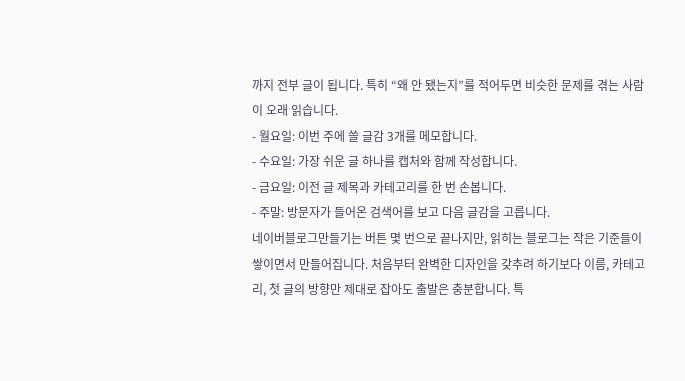까지 전부 글이 됩니다. 특히 “왜 안 됐는지”를 적어두면 비슷한 문제를 겪는 사람이 오래 읽습니다.
- 월요일: 이번 주에 쓸 글감 3개를 메모합니다.
- 수요일: 가장 쉬운 글 하나를 캡처와 함께 작성합니다.
- 금요일: 이전 글 제목과 카테고리를 한 번 손봅니다.
- 주말: 방문자가 들어온 검색어를 보고 다음 글감을 고릅니다.
네이버블로그만들기는 버튼 몇 번으로 끝나지만, 읽히는 블로그는 작은 기준들이 쌓이면서 만들어집니다. 처음부터 완벽한 디자인을 갖추려 하기보다 이름, 카테고리, 첫 글의 방향만 제대로 잡아도 출발은 충분합니다. 특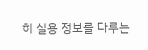히 실용 정보를 다루는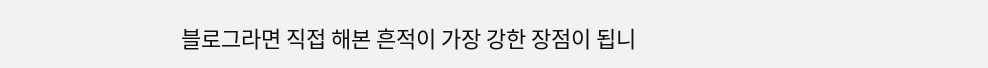블로그라면 직접 해본 흔적이 가장 강한 장점이 됩니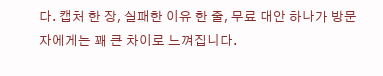다. 캡처 한 장, 실패한 이유 한 줄, 무료 대안 하나가 방문자에게는 꽤 큰 차이로 느껴집니다.